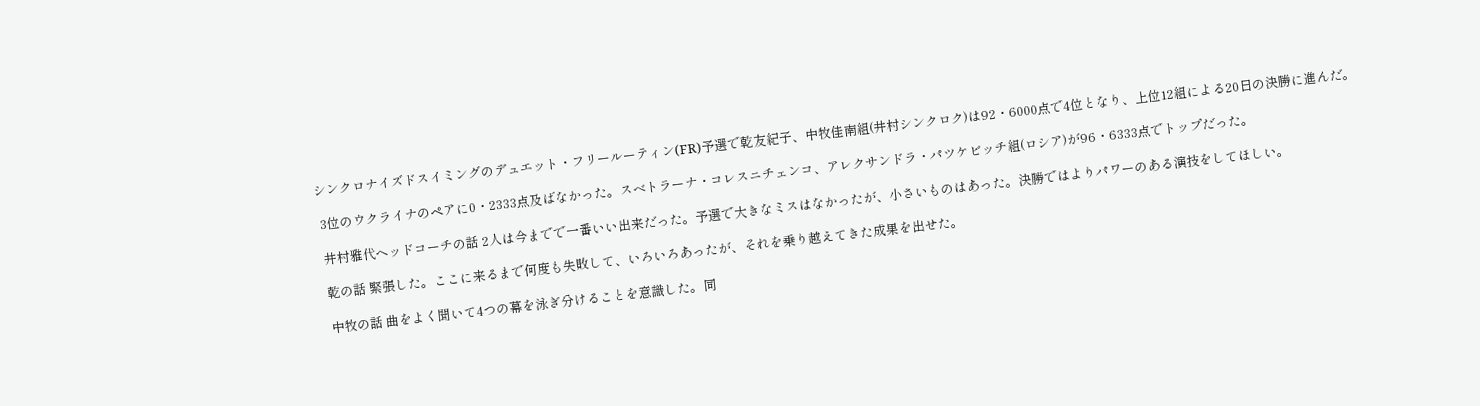シンクロナイズドスイミングのデュエット・フリールーティン(FR)予選で乾友紀子、中牧佳南組(井村シンクロク)は92・6000点で4位となり、上位12組による20日の決勝に進んだ。

 3位のウクライナのペアに0・2333点及ばなかった。スベトラーナ・コレスニチェンコ、アレクサンドラ・パツケビッチ組(ロシア)が96・6333点でトップだった。

 井村雅代ヘッドコーチの話 2人は今までで一番いい出来だった。予選で大きなミスはなかったが、小さいものはあった。決勝ではよりパワーのある演技をしてほしい。

 乾の話 緊張した。ここに来るまで何度も失敗して、いろいろあったが、それを乗り越えてきた成果を出せた。

 中牧の話 曲をよく聞いて4つの幕を泳ぎ分けることを意識した。同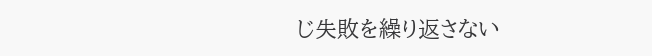じ失敗を繰り返さない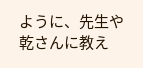ように、先生や乾さんに教え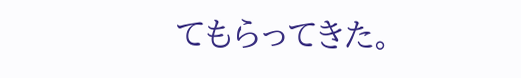てもらってきた。